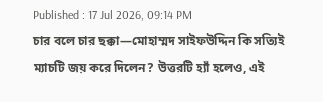Published : 17 Jul 2026, 09:14 PM
চার বলে চার ছক্কা—মোহাম্মদ সাইফউদ্দিন কি সত্যিই ম্যাচটি জয় করে দিলেন? উত্তরটি হ্যাঁ হলেও, এই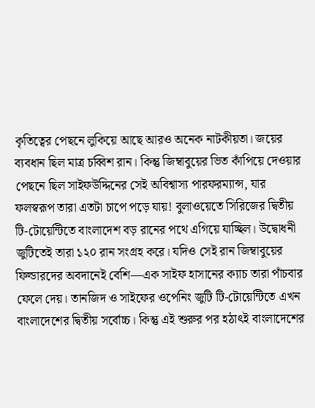কৃতিত্বের পেছনে লুকিয়ে আছে আরও অনেক নাটকীয়তা। জয়ের ব্যবধান ছিল মাত্র চব্বিশ রান। কিন্তু জিম্বাবুয়ের ভিত কাঁপিয়ে দেওয়ার পেছনে ছিল সাইফউদ্দিনের সেই অবিশ্বাস্য পারফরম্যান্স, যার ফলস্বরূপ তারা এতটা চাপে পড়ে যায়! বুলাওয়েতে সিরিজের দ্বিতীয় টি-টোয়েন্টিতে বাংলাদেশ বড় রানের পথে এগিয়ে যাচ্ছিল। উদ্বোধনী জুটিতেই তারা ১২০ রান সংগ্রহ করে। যদিও সেই রান জিম্বাবুয়ের ফিল্ডারদের অবদানেই বেশি—এক সাইফ হাসানের ক্যাচ তারা পাঁচবার ফেলে দেয়। তানজিদ ও সাইফের ওপেনিং জুটি টি-টোয়েন্টিতে এখন বাংলাদেশের দ্বিতীয় সর্বোচ্চ। কিন্তু এই শুরুর পর হঠাৎই বাংলাদেশের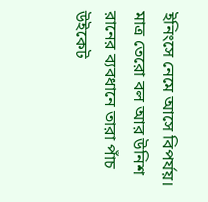ইনিংসে নেমে আসে বিপর্যয়। মাত্র তেরো বল আর উনিশ রানের ব্যবধানে তারা পাঁচ উইকেট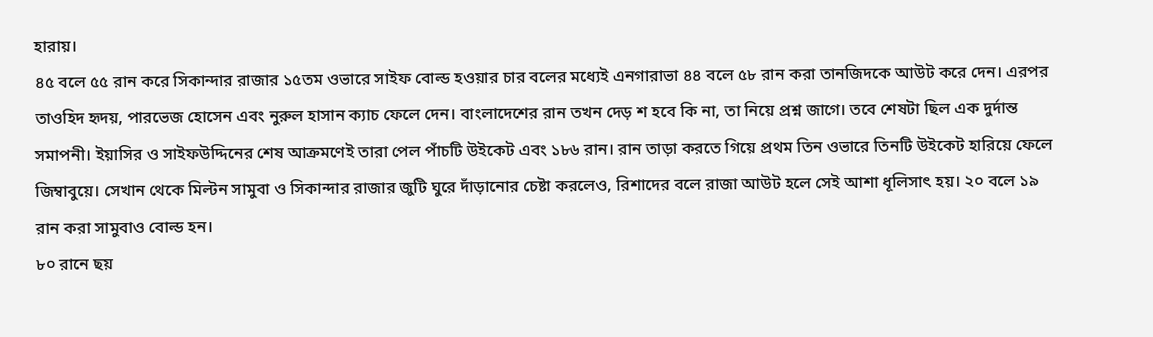হারায়।
৪৫ বলে ৫৫ রান করে সিকান্দার রাজার ১৫তম ওভারে সাইফ বোল্ড হওয়ার চার বলের মধ্যেই এনগারাভা ৪৪ বলে ৫৮ রান করা তানজিদকে আউট করে দেন। এরপর তাওহিদ হৃদয়, পারভেজ হোসেন এবং নুরুল হাসান ক্যাচ ফেলে দেন। বাংলাদেশের রান তখন দেড় শ হবে কি না, তা নিয়ে প্রশ্ন জাগে। তবে শেষটা ছিল এক দুর্দান্ত সমাপনী। ইয়াসির ও সাইফউদ্দিনের শেষ আক্রমণেই তারা পেল পাঁচটি উইকেট এবং ১৮৬ রান। রান তাড়া করতে গিয়ে প্রথম তিন ওভারে তিনটি উইকেট হারিয়ে ফেলে জিম্বাবুয়ে। সেখান থেকে মিল্টন সামুবা ও সিকান্দার রাজার জুটি ঘুরে দাঁড়ানোর চেষ্টা করলেও, রিশাদের বলে রাজা আউট হলে সেই আশা ধূলিসাৎ হয়। ২০ বলে ১৯ রান করা সামুবাও বোল্ড হন।
৮০ রানে ছয়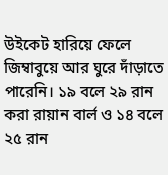উইকেট হারিয়ে ফেলে জিম্বাবুয়ে আর ঘুরে দাঁড়াতে পারেনি। ১৯ বলে ২৯ রান করা রায়ান বার্ল ও ১৪ বলে ২৫ রান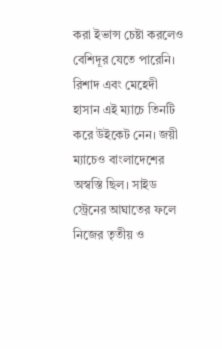করা ইভান্স চেষ্টা করলেও বেশিদূর যেতে পারেনি। রিশাদ এবং মেহেদী হাসান এই ম্যাচে তিনটি করে উইকেট নেন। জয়ী ম্যাচেও বাংলাদেশের অস্বস্তি ছিল। সাইড স্ট্রেনের আঘাতের ফলে নিজের তৃতীয় ও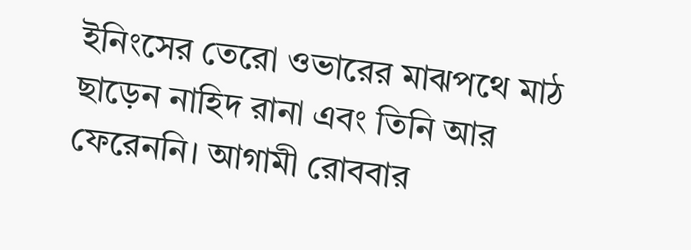ইনিংসের তেরো ওভারের মাঝপথে মাঠ ছাড়েন নাহিদ রানা এবং তিনি আর ফেরেননি। আগামী রোববার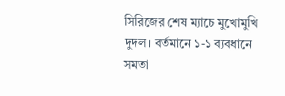সিরিজের শেষ ম্যাচে মুখোমুখি দুদল। বর্তমানে ১-১ ব্যবধানে সমতা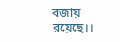বজায় রয়েছে।।